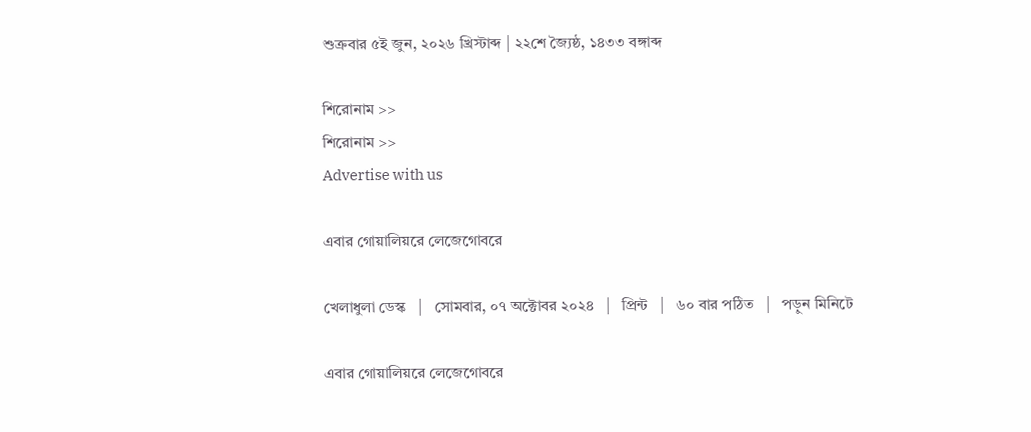শুক্রবার ৫ই জুন, ২০২৬ খ্রিস্টাব্দ | ২২শে জ্যৈষ্ঠ, ১৪৩৩ বঙ্গাব্দ

শিরোনাম >>
শিরোনাম >>
Advertise with us

এবার গোয়ালিয়রে লেজেগোবরে

খেলাধুলা ডেস্ক   |   সোমবার, ০৭ অক্টোবর ২০২৪   |   প্রিন্ট   |   ৬০ বার পঠিত   |   পড়ুন মিনিটে

এবার গোয়ালিয়রে লেজেগোবরে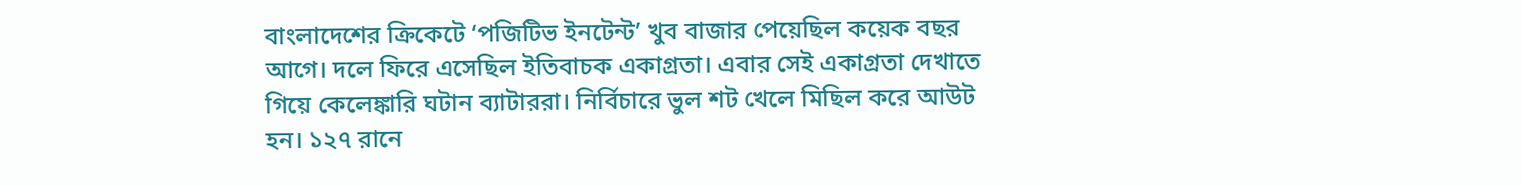বাংলাদেশের ক্রিকেটে ‘পজিটিভ ইনটেন্ট’ খুব বাজার পেয়েছিল কয়েক বছর আগে। দলে ফিরে এসেছিল ইতিবাচক একাগ্রতা। এবার সেই একাগ্রতা দেখাতে গিয়ে কেলেঙ্কারি ঘটান ব্যাটাররা। নির্বিচারে ভুল শট খেলে মিছিল করে আউট হন। ১২৭ রানে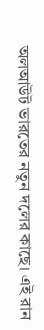অলআউট ভারতের নতুন দলের কাছে। এই রান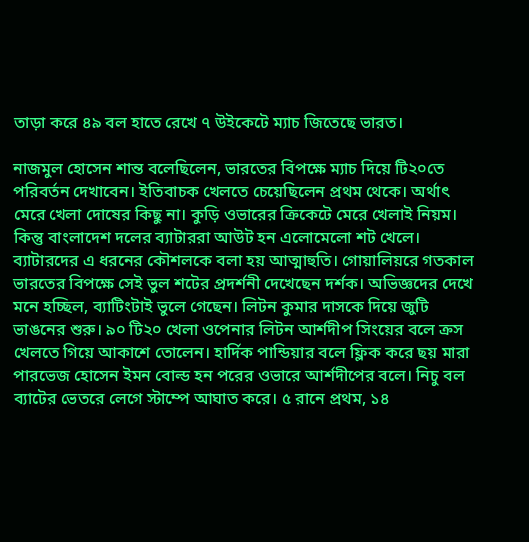তাড়া করে ৪৯ বল হাতে রেখে ৭ উইকেটে ম্যাচ জিতেছে ভারত।

নাজমুল হোসেন শান্ত বলেছিলেন, ভারতের বিপক্ষে ম্যাচ দিয়ে টি২০তে পরিবর্তন দেখাবেন। ইতিবাচক খেলতে চেয়েছিলেন প্রথম থেকে। অর্থাৎ মেরে খেলা দোষের কিছু না। কুড়ি ওভারের ক্রিকেটে মেরে খেলাই নিয়ম। কিন্তু বাংলাদেশ দলের ব্যাটাররা আউট হন এলোমেলো শট খেলে। ব্যাটারদের এ ধরনের কৌশলকে বলা হয় আত্মাহুতি। গোয়ালিয়রে গতকাল ভারতের বিপক্ষে সেই ভুল শটের প্রদর্শনী দেখেছেন দর্শক। অভিজ্ঞদের দেখে মনে হচ্ছিল, ব্যাটিংটাই ভুলে গেছেন। লিটন কুমার দাসকে দিয়ে জুটি ভাঙনের শুরু। ৯০ টি২০ খেলা ওপেনার লিটন আর্শদীপ সিংয়ের বলে ক্রস খেলতে গিয়ে আকাশে তোলেন। হার্দিক পান্ডিয়ার বলে ফ্লিক করে ছয় মারা পারভেজ হোসেন ইমন বোল্ড হন পরের ওভারে আর্শদীপের বলে। নিচু বল ব্যাটের ভেতরে লেগে স্টাম্পে আঘাত করে। ৫ রানে প্রথম, ১৪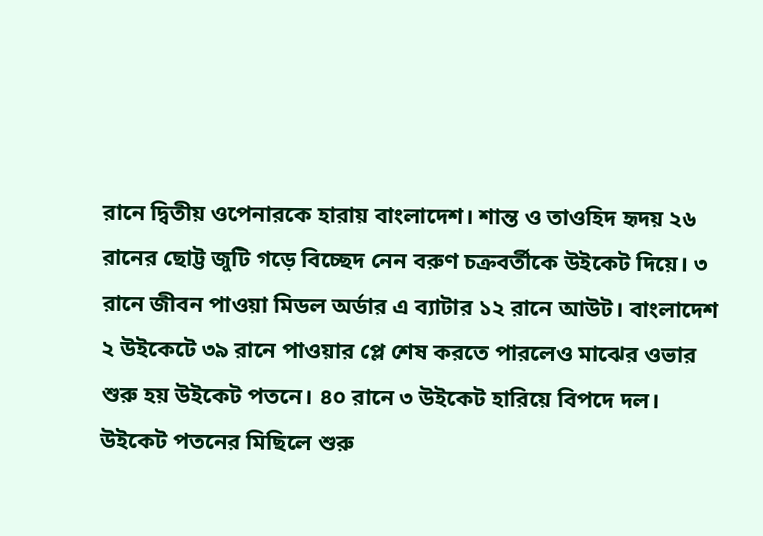রানে দ্বিতীয় ওপেনারকে হারায় বাংলাদেশ। শান্ত ও তাওহিদ হৃদয় ২৬ রানের ছোট্ট জুটি গড়ে বিচ্ছেদ নেন বরুণ চক্রবর্তীকে উইকেট দিয়ে। ৩ রানে জীবন পাওয়া মিডল অর্ডার এ ব্যাটার ১২ রানে আউট। বাংলাদেশ ২ উইকেটে ৩৯ রানে পাওয়ার প্লে শেষ করতে পারলেও মাঝের ওভার শুরু হয় উইকেট পতনে। ৪০ রানে ৩ উইকেট হারিয়ে বিপদে দল।
উইকেট পতনের মিছিলে শুরু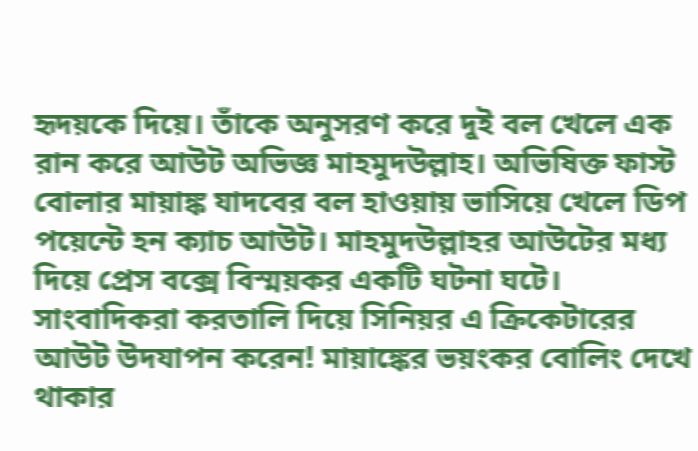হৃদয়কে দিয়ে। তাঁকে অনুসরণ করে দুই বল খেলে এক রান করে আউট অভিজ্ঞ মাহমুদউল্লাহ। অভিষিক্ত ফাস্ট বোলার মায়াঙ্ক যাদবের বল হাওয়ায় ভাসিয়ে খেলে ডিপ পয়েন্টে হন ক্যাচ আউট। মাহমুদউল্লাহর আউটের মধ্য দিয়ে প্রেস বক্সে বিস্ময়কর একটি ঘটনা ঘটে। সাংবাদিকরা করতালি দিয়ে সিনিয়র এ ক্রিকেটারের আউট উদযাপন করেন! মায়াঙ্কের ভয়ংকর বোলিং দেখে থাকার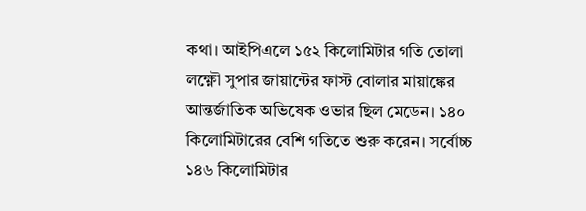কথা। আইপিএলে ১৫২ কিলোমিটার গতি তোলা লক্ষ্ণৌ সুপার জায়ান্টের ফাস্ট বোলার মায়াঙ্কের আন্তর্জাতিক অভিষেক ওভার ছিল মেডেন। ১৪০ কিলোমিটারের বেশি গতিতে শুরু করেন। সর্বোচ্চ ১৪৬ কিলোমিটার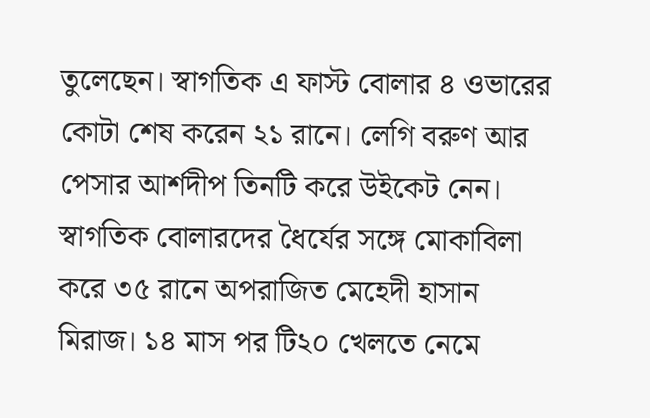তুলেছেন। স্বাগতিক এ ফাস্ট বোলার ৪ ওভারের কোটা শেষ করেন ২১ রানে। লেগি বরুণ আর পেসার আর্শদীপ তিনটি করে উইকেট নেন। স্বাগতিক বোলারদের ধৈর্যের সঙ্গে মোকাবিলা করে ৩৫ রানে অপরাজিত মেহেদী হাসান মিরাজ। ১৪ মাস পর টি২০ খেলতে নেমে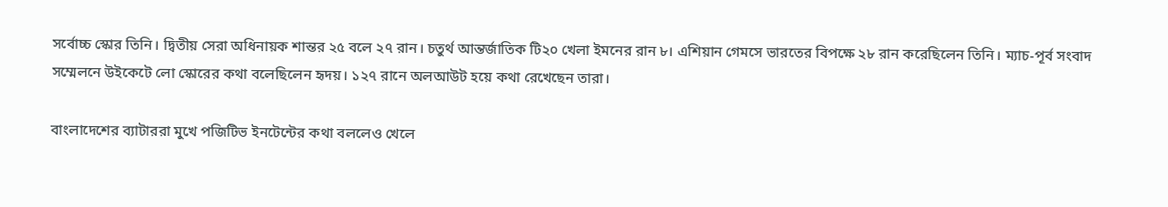সর্বোচ্চ স্কোর তিনি। দ্বিতীয় সেরা অধিনায়ক শান্তর ২৫ বলে ২৭ রান। চতুর্থ আন্তর্জাতিক টি২০ খেলা ইমনের রান ৮। এশিয়ান গেমসে ভারতের বিপক্ষে ২৮ রান করেছিলেন তিনি। ম্যাচ-পূর্ব সংবাদ সম্মেলনে উইকেটে লো স্কোরের কথা বলেছিলেন হৃদয়। ১২৭ রানে অলআউট হয়ে কথা রেখেছেন তারা।

বাংলাদেশের ব্যাটাররা মুখে পজিটিভ ইনটেন্টের কথা বললেও খেলে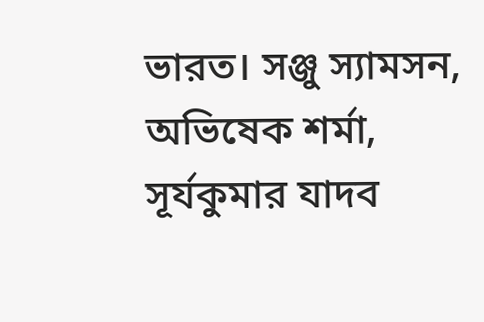ভারত। সঞ্জু স্যামসন, অভিষেক শর্মা, সূর্যকুমার যাদব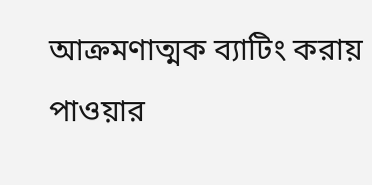আক্রমণাত্মক ব্যাটিং করায় পাওয়ার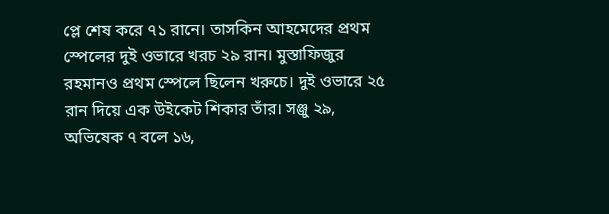প্লে শেষ করে ৭১ রানে। তাসকিন আহমেদের প্রথম স্পেলের দুই ওভারে খরচ ২৯ রান। মুস্তাফিজুর রহমানও প্রথম স্পেলে ছিলেন খরুচে। দুই ওভারে ২৫ রান দিয়ে এক উইকেট শিকার তাঁর। সঞ্জু ২৯, অভিষেক ৭ বলে ১৬,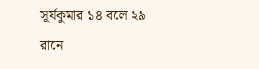সূর্যকুমার ১৪ বলে ২৯ রানে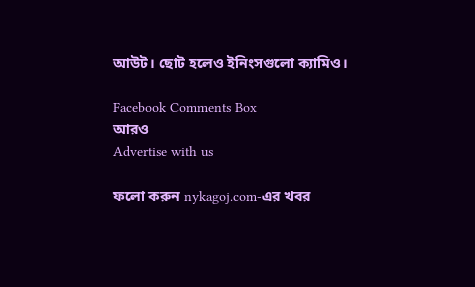আউট। ছোট হলেও ইনিংসগুলো ক্যামিও।

Facebook Comments Box
আরও
Advertise with us

ফলো করুন nykagoj.com-এর খবর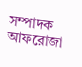সম্পাদক
আফরোজা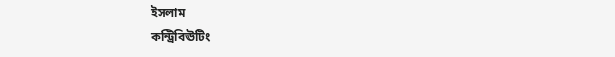ইসলাম
কন্ট্রিবিঊটিং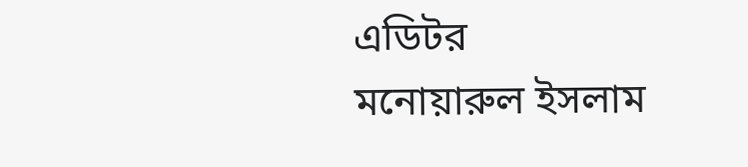এডিটর
মনোয়ারুল ইসলাম